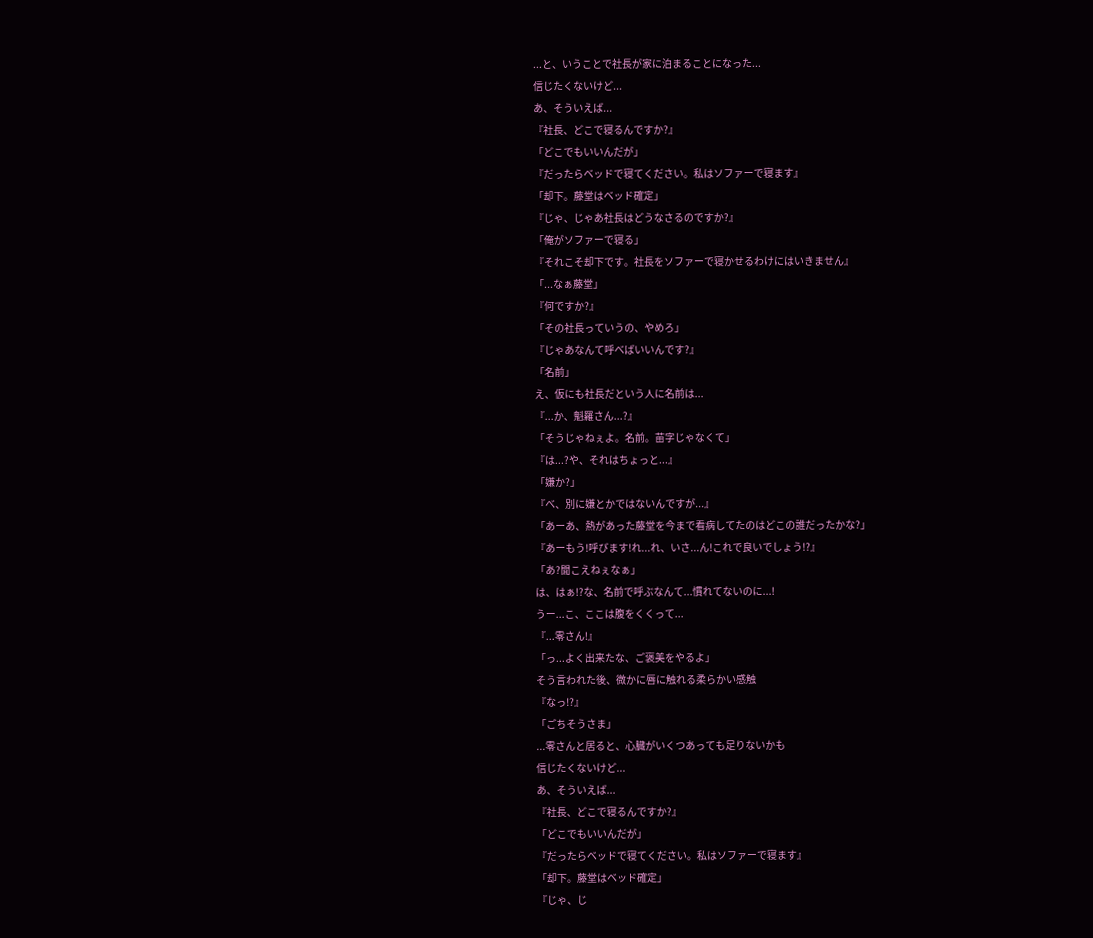...と、いうことで社長が家に泊まることになった...
信じたくないけど...
あ、そういえば...
『社長、どこで寝るんですか?』
「どこでもいいんだが」
『だったらベッドで寝てください。私はソファーで寝ます』
「却下。藤堂はベッド確定」
『じゃ、じゃあ社長はどうなさるのですか?』
「俺がソファーで寝る」
『それこそ却下です。社長をソファーで寝かせるわけにはいきません』
「...なぁ藤堂」
『何ですか?』
「その社長っていうの、やめろ」
『じゃあなんて呼べばいいんです?』
「名前」
え、仮にも社長だという人に名前は...
『...か、魁羅さん...?』
「そうじゃねぇよ。名前。苗字じゃなくて」
『は...?や、それはちょっと...』
「嫌か?」
『べ、別に嫌とかではないんですが...』
「あーあ、熱があった藤堂を今まで看病してたのはどこの誰だったかな?」
『あーもう!呼びます!れ...れ、いさ...ん!これで良いでしょう!?』
「あ?聞こえねぇなぁ」
は、はぁ!?な、名前で呼ぶなんて...慣れてないのに...!
うー...こ、ここは腹をくくって...
『...零さん!』
「っ...よく出来たな、ご褒美をやるよ」
そう言われた後、微かに唇に触れる柔らかい感触
『なっ!?』
「ごちそうさま」
...零さんと居ると、心臓がいくつあっても足りないかも
信じたくないけど...
あ、そういえば...
『社長、どこで寝るんですか?』
「どこでもいいんだが」
『だったらベッドで寝てください。私はソファーで寝ます』
「却下。藤堂はベッド確定」
『じゃ、じ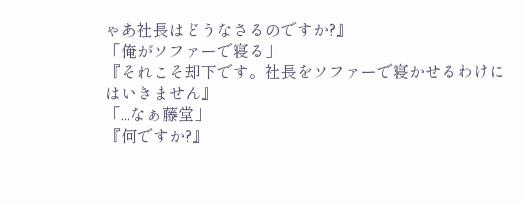ゃあ社長はどうなさるのですか?』
「俺がソファーで寝る」
『それこそ却下です。社長をソファーで寝かせるわけにはいきません』
「...なぁ藤堂」
『何ですか?』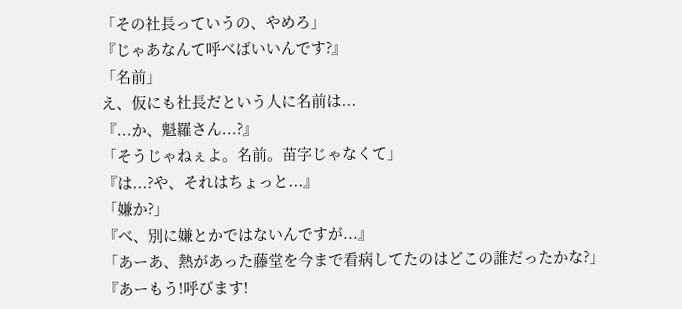「その社長っていうの、やめろ」
『じゃあなんて呼べばいいんです?』
「名前」
え、仮にも社長だという人に名前は...
『...か、魁羅さん...?』
「そうじゃねぇよ。名前。苗字じゃなくて」
『は...?や、それはちょっと...』
「嫌か?」
『べ、別に嫌とかではないんですが...』
「あーあ、熱があった藤堂を今まで看病してたのはどこの誰だったかな?」
『あーもう!呼びます!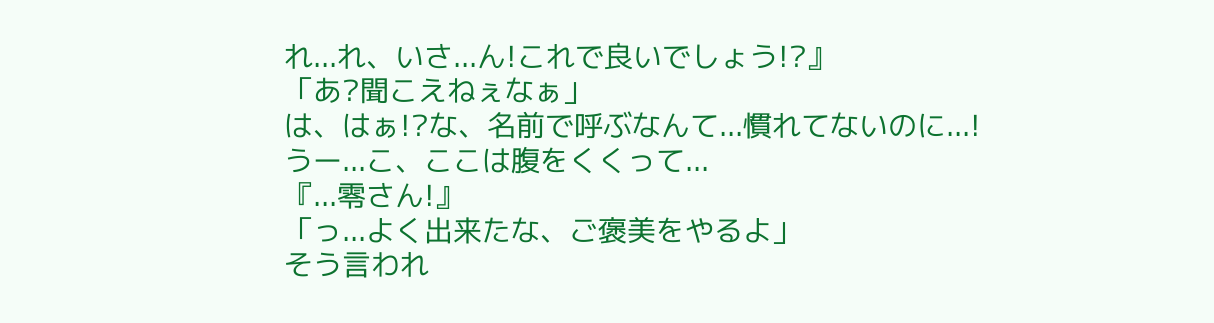れ...れ、いさ...ん!これで良いでしょう!?』
「あ?聞こえねぇなぁ」
は、はぁ!?な、名前で呼ぶなんて...慣れてないのに...!
うー...こ、ここは腹をくくって...
『...零さん!』
「っ...よく出来たな、ご褒美をやるよ」
そう言われ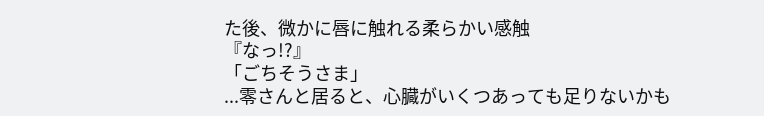た後、微かに唇に触れる柔らかい感触
『なっ!?』
「ごちそうさま」
...零さんと居ると、心臓がいくつあっても足りないかも